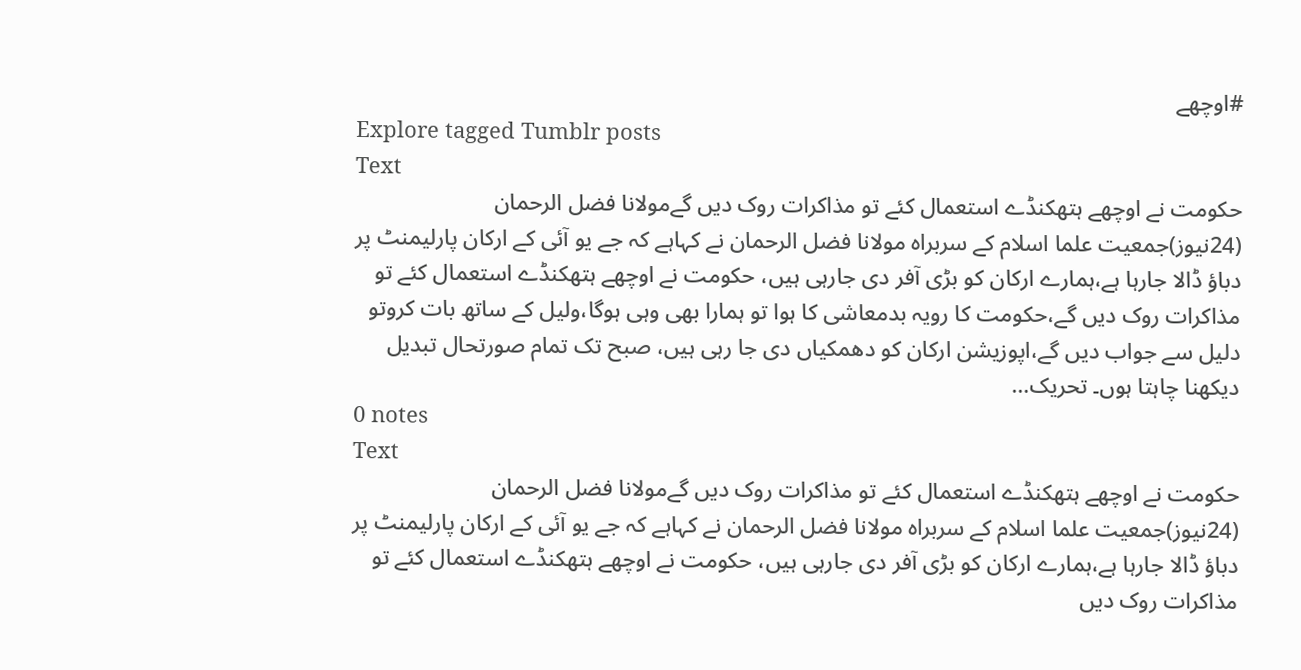#اوچھے
Explore tagged Tumblr posts
Text
حکومت نے اوچھے ہتھکنڈے استعمال کئے تو مذاکرات روک دیں گےمولانا فضل الرحمان
(24نیوز)جمعیت علما اسلام کے سربراہ مولانا فضل الرحمان نے کہاہے کہ جے یو آئی کے ارکان پارلیمنٹ پر دباؤ ڈالا جارہا ہے،ہمارے ارکان کو بڑی آفر دی جارہی ہیں، حکومت نے اوچھے ہتھکنڈے استعمال کئے تو مذاکرات روک دیں گے،حکومت کا رویہ بدمعاشی کا ہوا تو ہمارا بھی وہی ہوگا،ولیل کے ساتھ بات کروتو دلیل سے جواب دیں گے،اپوزیشن ارکان کو دھمکیاں دی جا رہی ہیں، صبح تک تمام صورتحال تبدیل دیکھنا چاہتا ہوں۔ تحریک…
0 notes
Text
حکومت نے اوچھے ہتھکنڈے استعمال کئے تو مذاکرات روک دیں گےمولانا فضل الرحمان
(24نیوز)جمعیت علما اسلام کے سربراہ مولانا فضل الرحمان نے کہاہے کہ جے یو آئی کے ارکان پارلیمنٹ پر دباؤ ڈالا جارہا ہے،ہمارے ارکان کو بڑی آفر دی جارہی ہیں، حکومت نے اوچھے ہتھکنڈے استعمال کئے تو مذاکرات روک دیں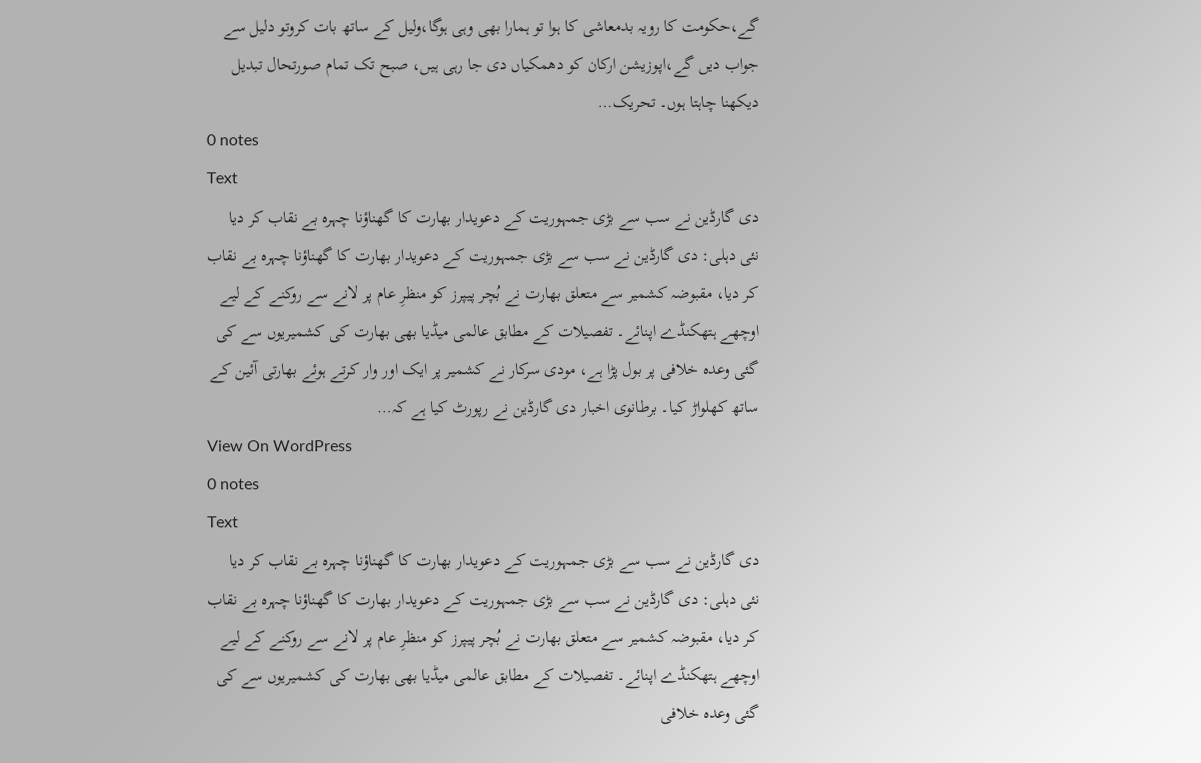گے،حکومت کا رویہ بدمعاشی کا ہوا تو ہمارا بھی وہی ہوگا،ولیل کے ساتھ بات کروتو دلیل سے جواب دیں گے،اپوزیشن ارکان کو دھمکیاں دی جا رہی ہیں، صبح تک تمام صورتحال تبدیل دیکھنا چاہتا ہوں۔ تحریک…
0 notes
Text
دی گارڈین نے سب سے بڑی جمہوریت کے دعویدار بھارت کا گھناؤنا چہرہ بے نقاب کر دیا
نئی دہلی: دی گارڈین نے سب سے بڑی جمہوریت کے دعویدار بھارت کا گھناؤنا چہرہ بے نقاب کر دیا، مقبوضہ کشمیر سے متعلق بھارت نے بُچر پیپرز کو منظرِ عام پر لانے سے روکنے کے لیے اوچھے ہتھکنڈے اپنائے۔ تفصیلات کے مطابق عالمی میڈیا بھی بھارت کی کشمیریوں سے کی گئی وعدہ خلافی پر بول پڑا ہے، مودی سرکار نے کشمیر پر ایک اور وار کرتے ہوئے بھارتی آئین کے ساتھ کھلواڑ کیا۔ برطانوی اخبار دی گارڈین نے رپورٹ کیا ہے کہ…
View On WordPress
0 notes
Text
دی گارڈین نے سب سے بڑی جمہوریت کے دعویدار بھارت کا گھناؤنا چہرہ بے نقاب کر دیا
نئی دہلی: دی گارڈین نے سب سے بڑی جمہوریت کے دعویدار بھارت کا گھناؤنا چہرہ بے نقاب کر دیا، مقبوضہ کشمیر سے متعلق بھارت نے بُچر پیپرز کو منظرِ عام پر لانے سے روکنے کے لیے اوچھے ہتھکنڈے اپنائے۔ تفصیلات کے مطابق عالمی میڈیا بھی بھارت کی کشمیریوں سے کی گئی وعدہ خلافی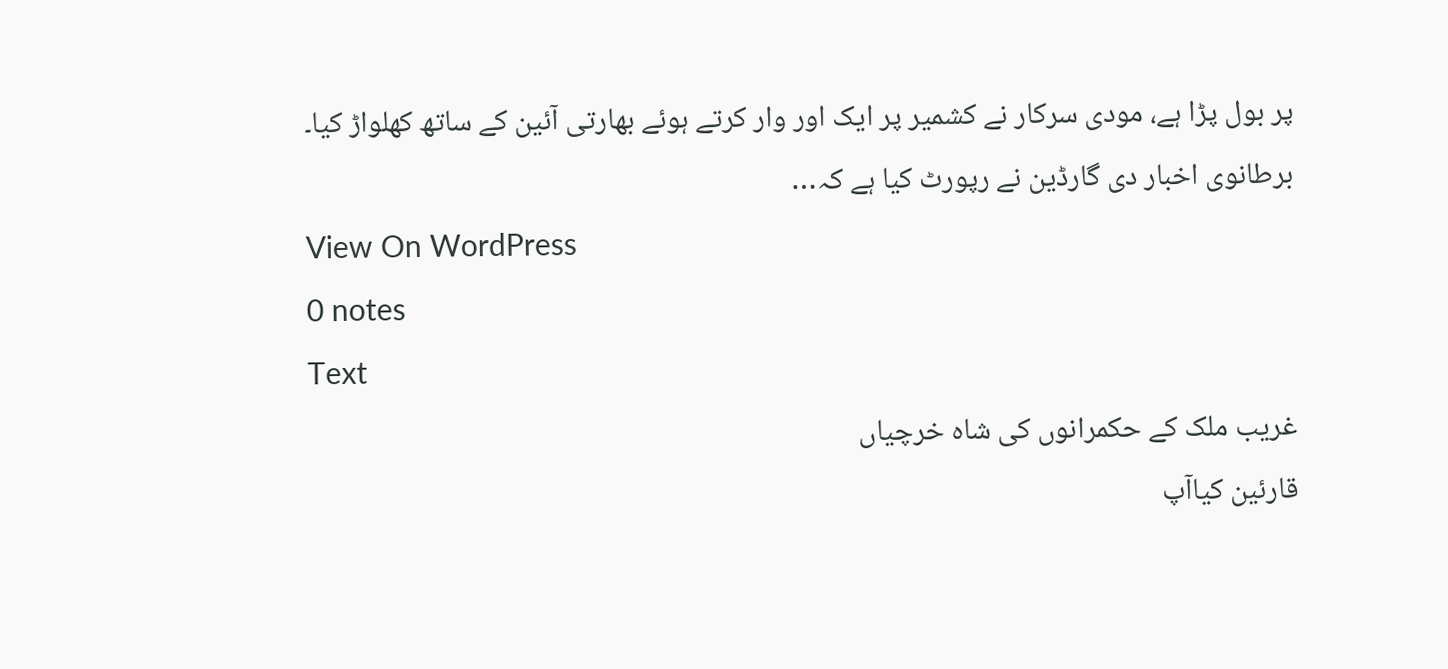پر بول پڑا ہے، مودی سرکار نے کشمیر پر ایک اور وار کرتے ہوئے بھارتی آئین کے ساتھ کھلواڑ کیا۔ برطانوی اخبار دی گارڈین نے رپورٹ کیا ہے کہ…
View On WordPress
0 notes
Text
غریب ملک کے حکمرانوں کی شاہ خرچیاں
قارئین کیاآپ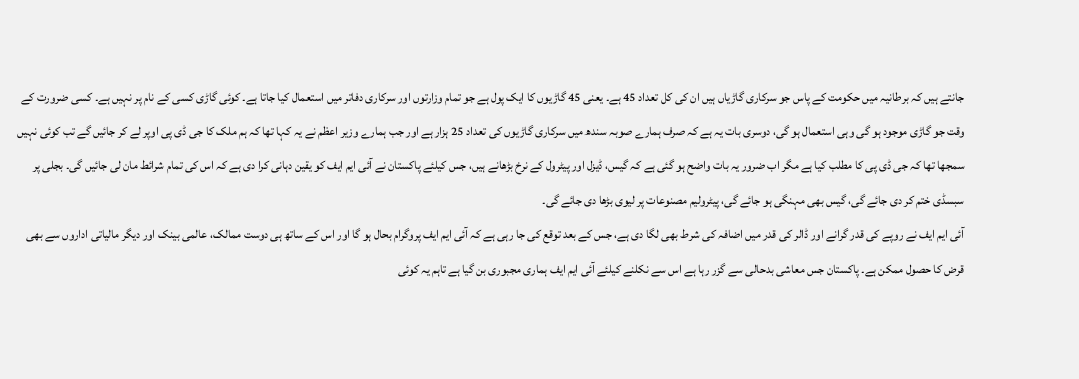جانتے ہیں کہ برطانیہ میں حکومت کے پاس جو سرکاری گاڑیاں ہیں ان کی کل تعداد 45 ہے۔ یعنی 45 گاڑیوں کا ایک پول ہے جو تمام وزارتوں اور سرکاری دفاتر میں استعمال کیا جاتا ہے۔ کوئی گاڑی کسی کے نام پر نہیں ہے۔ کسی ضرورت کے وقت جو گاڑی موجود ہو گی وہی استعمال ہو گی، دوسری بات یہ ہے کہ صرف ہمارے صوبہ سندھ میں سرکاری گاڑیوں کی تعداد 25 ہزار ہے اور جب ہمارے وزیر اعظم نے یہ کہا تھا کہ ہم ملک کا جی ڈی پی اوپر لے کر جائیں گے تب کوئی نہیں سمجھا تھا کہ جی ڈی پی کا مطلب کیا ہے مگر اب ضرور یہ بات واضح ہو گئی ہے کہ گیس، ڈیزل اور پیٹرول کے نرخ بڑھانے ہیں، جس کیلئے پاکستان نے آئی ایم ایف کو یقین دہانی کرا دی ہے کہ اس کی تمام شرائط مان لی جائیں گی۔ بجلی پر سبسڈی ختم کر دی جائے گی، گیس بھی مہنگی ہو جائے گی، پیٹرولیم مصنوعات پر لیوی بڑھا دی جائے گی۔
آئی ایم ایف نے روپے کی قدر گرانے اور ڈالر کی قدر میں اضافہ کی شرط بھی لگا دی ہے، جس کے بعد توقع کی جا رہی ہے کہ آئی ایم ایف پروگرام بحال ہو گا اور اس کے ساتھ ہی دوست ممالک، عالمی بینک اور دیگر مالیاتی اداروں سے بھی قرض کا حصول ممکن ہے۔ پاکستان جس معاشی بدحالی سے گزر رہا ہے اس سے نکلنے کیلئے آئی ایم ایف ہماری مجبوری بن گیا ہے تاہم یہ کوئی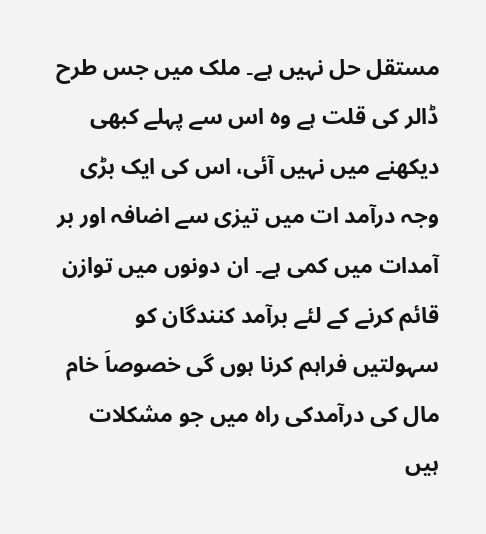مستقل حل نہیں ہے۔ ملک میں جس طرح ڈالر کی قلت ہے وہ اس سے پہلے کبھی دیکھنے میں نہیں آئی، اس کی ایک بڑی وجہ درآمد ات میں تیزی سے اضافہ اور بر آمدات میں کمی ہے۔ ان دونوں میں توازن قائم کرنے کے لئے برآمد کنندگان کو سہولتیں فراہم کرنا ہوں گی خصوصاَ خام مال کی درآمدکی راہ میں جو مشکلات ہیں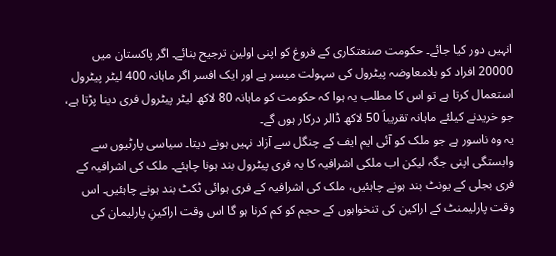انہیں دور کیا جائے۔ حکومت صنعتکاری کے فروغ کو اپنی اولین ترجیح بنائے۔ اگر پاکستان میں 20000 افراد کو بلامعاوضہ پیٹرول کی سہولت میسر ہے اور ایک افسر اگر ماہانہ 400 لیٹر پیٹرول استعمال کرتا ہے تو اس کا مطلب یہ ہوا کہ حکومت کو ماہانہ 80 لاکھ لیٹر پیٹرول فری دینا پڑتا ہے، جو خریدنے کیلئے ماہانہ تقریباَ 50 لاکھ ڈالر درکار ہوں گے۔
یہ وہ ناسور ہے جو ملک کو آئی ایم ایف کے چنگل سے آزاد نہیں ہونے دیتا۔ سیاسی پارٹیوں سے وابستگی اپنی جگہ لیکن اب ملکی اشرافیہ کا یہ فری پیٹرول بند ہونا چاہئے۔ ملک کی اشرافیہ کے فری بجلی کے یونٹ بند ہونے چاہئیں، ملک کی اشرافیہ کے فری ہوائی ٹکٹ بند ہونے چاہئیں۔ اس وقت پارلیمنٹ کے اراکین کی تنخواہوں کے حجم کو کم کرنا ہو گا اس وقت اراکینِ پارلیمان کی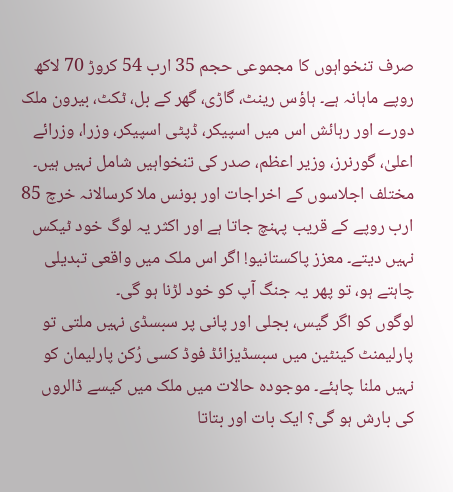صرف تنخواہوں کا مجموعی حجم 35 ارب 54 کروڑ 70 لاکھ روپے ماہانہ ہے۔ ہاؤس رینٹ، گاڑی، گھر کے بل، ٹکٹ، بیرون ملک دورے اور رہائش اس میں اسپیکر، ڈپٹی اسپیکر، وزرا، وزرائے اعلیٰ، گورنرز، وزیر اعظم، صدر کی تنخواہیں شامل نہیں ہیں۔ مختلف اجلاسوں کے اخراجات اور بونس ملا کرسالانہ خرچ 85 ارب روپے کے قریب پہنچ جاتا ہے اور اکثر یہ لوگ خود ٹیکس نہیں دیتے۔ معزز پاکستانیو! اگر اس ملک میں واقعی تبدیلی چاہتے ہو، تو پھر یہ جنگ آپ کو خود لڑنا ہو گی۔
لوگوں کو اگر گیس، بجلی اور پانی پر سبسڈی نہیں ملتی تو پارلیمنٹ کینٹین میں سبسڈیزائڈ فوڈ کسی رُکن پارلیمان کو نہیں ملنا چاہئے۔ موجودہ حالات میں ملک میں کیسے ڈالروں کی بارش ہو گی؟ ایک بات اور بتاتا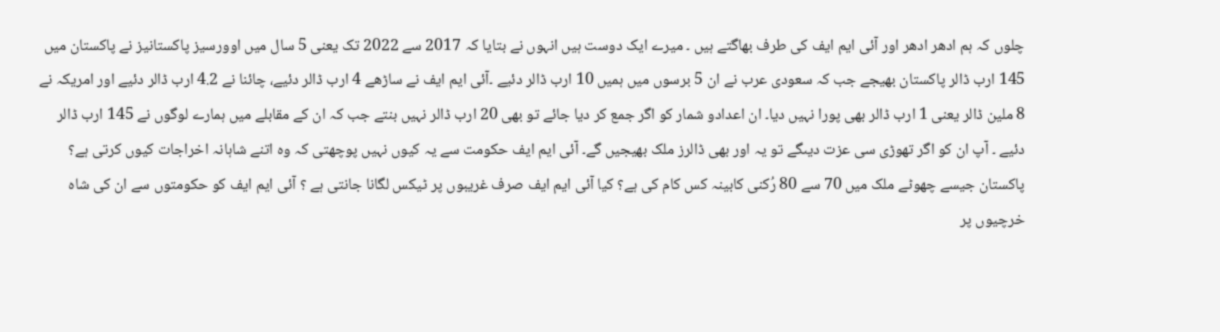چلوں کہ ہم ادھر ادھر اور آئی ایم ایف کی طرف بھاگتے ہیں ۔ میرے ایک دوست ہیں انہوں نے بتایا کہ 2017 سے 2022 تک یعنی 5 سال میں اوورسیز پاکستانیز نے پاکستان میں 145 ارب ڈالر پاکستان بھیجے جب کہ سعودی عرب نے ان 5 برسوں میں ہمیں 10 ارب ڈالر دئیے ۔آئی ایم ایف نے ساڑھے 4 ارب ڈالر دئیے، چائنا نے 4.2 ارب ڈالر دئیے اور امریکہ نے 8 ملین ڈالر یعنی 1 ارب ڈالر بھی پورا نہیں دیا۔ ان اعدادو شمار کو اگر جمع کر دیا جائے تو بھی 20 ارب ڈالر نہیں بنتے جب کہ ان کے مقابلے میں ہمارے لوگوں نے 145 ارب ڈالر دئیے ۔ آپ ان کو اگر تھوڑی سی عزت دیںگے تو یہ اور بھی ڈالرز ملک بھیجیں گے۔ آئی ایم ایف حکومت سے یہ کیوں نہیں پوچھتی کہ وہ اتنے شاہانہ اخراجات کیوں کرتی ہے؟
پاکستان جیسے چھوٹے ملک میں 70 سے 80 رُکنی کابینہ کس کام کی ہے؟ کیا آئی ایم ایف صرف غریبوں پر ٹیکس لگانا جانتی ہے ؟ آئی ایم ایف کو حکومتوں سے ان کی شاہ خرچیوں پر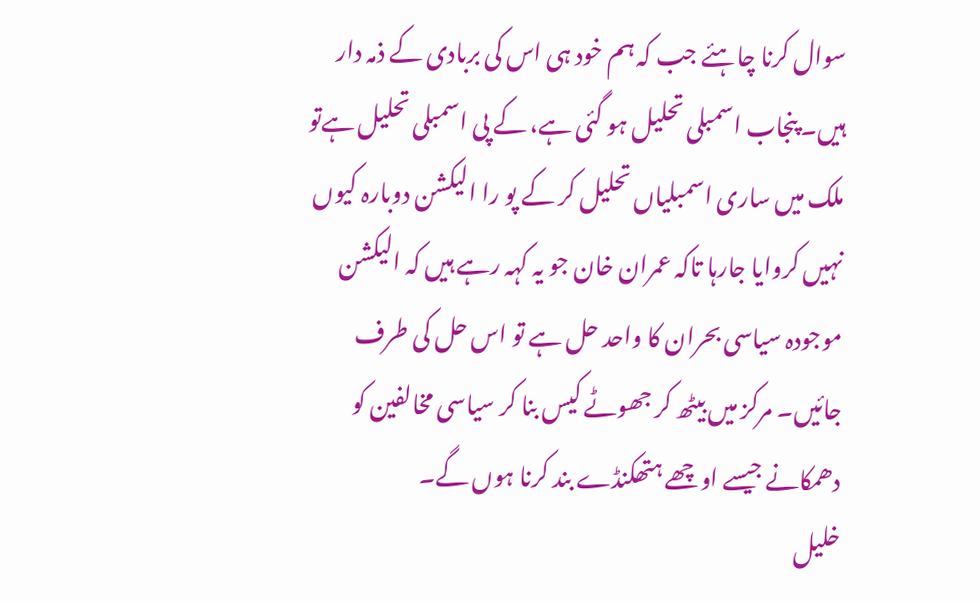سوال کرنا چاہئے جب کہ ہم خود ہی اس کی بربادی کے ذمہ دار ہیں۔ پنجاب اسمبلی تحلیل ہو گئی ہے، کے پی اسمبلی تحلیل ہےتو ملک میں ساری اسمبلیاں تحلیل کر کے پو را الیکشن دوبارہ کیوں نہیں کروایا جارہا تاکہ عمران خان جو یہ کہہ رہے ہیں کہ الیکشن موجودہ سیاسی بحران کا واحد حل ہے تو اس حل کی طرف جائیں۔ مرکز میں بیٹھ کر جھوٹے کیس بنا کر سیاسی مخالفین کو دھمکانے جیسے اوچھے ہتھکنڈے بند کرنا ہوں گے۔
خلیل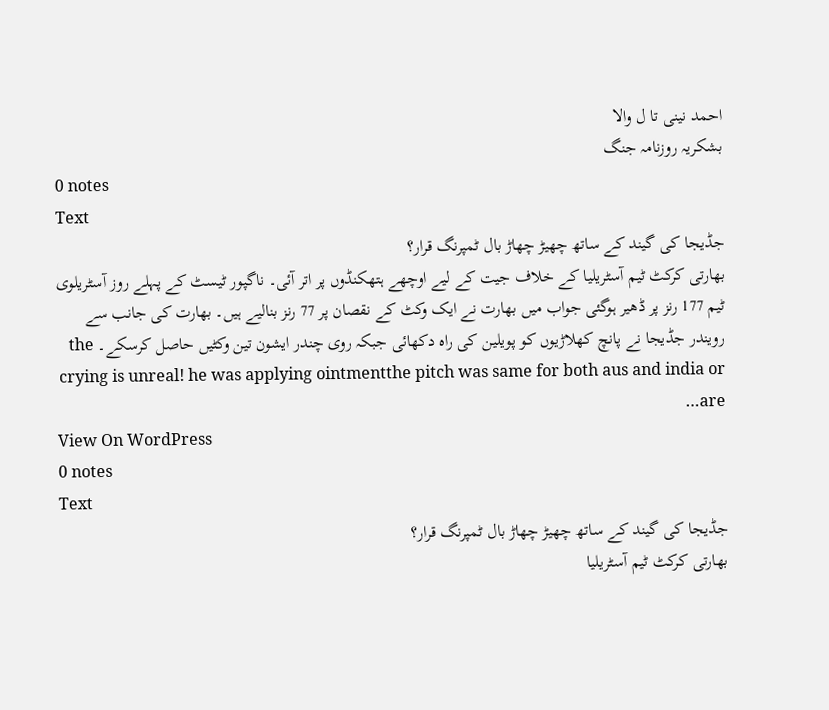احمد نینی تا ل والا
بشکریہ روزنامہ جنگ
0 notes
Text
جڈیجا کی گیند کے ساتھ چھیڑ چھاڑ بال ٹمپرنگ قرار؟
بھارتی کرکٹ ٹیم آسٹریلیا کے خلاف جیت کے لیے اوچھے ہتھکنڈوں پر اتر آئی۔ ناگپور ٹیسٹ کے پہلے روز آسٹریلوی ٹیم 177 رنز پر ڈھیر ہوگئی جواب میں بھارت نے ایک وکٹ کے نقصان پر 77 رنز بنالیے ہیں۔ بھارت کی جانب سے رویندر جڈیجا نے پانچ کھلاڑیوں کو پویلین کی راہ دکھائی جبکہ روی چندر ایشون تین وکٹیں حاصل کرسکے۔ the crying is unreal! he was applying ointmentthe pitch was same for both aus and india or are…
View On WordPress
0 notes
Text
جڈیجا کی گیند کے ساتھ چھیڑ چھاڑ بال ٹمپرنگ قرار؟
بھارتی کرکٹ ٹیم آسٹریلیا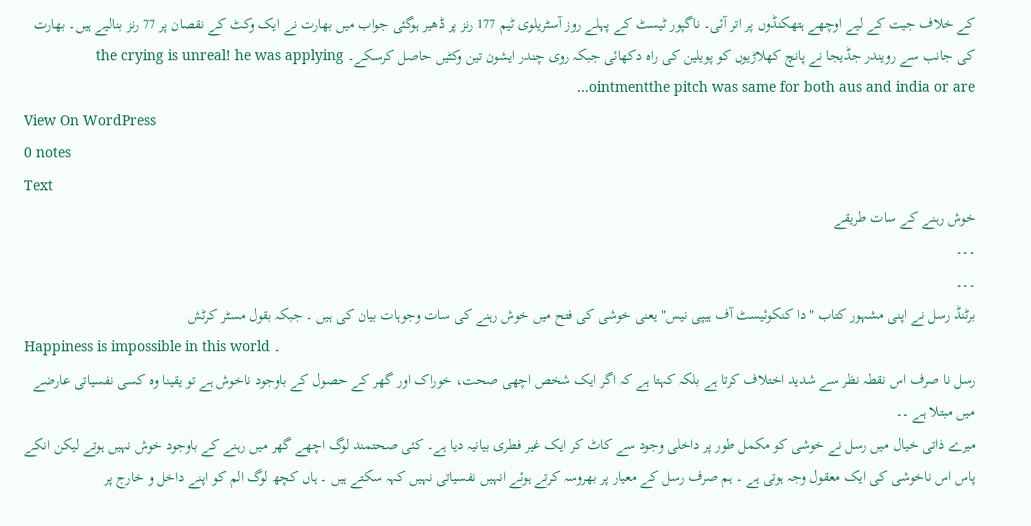کے خلاف جیت کے لیے اوچھے ہتھکنڈوں پر اتر آئی۔ ناگپور ٹیسٹ کے پہلے روز آسٹریلوی ٹیم 177 رنز پر ڈھیر ہوگئی جواب میں بھارت نے ایک وکٹ کے نقصان پر 77 رنز بنالیے ہیں۔ بھارت کی جانب سے رویندر جڈیجا نے پانچ کھلاڑیوں کو پویلین کی راہ دکھائی جبکہ روی چندر ایشون تین وکٹیں حاصل کرسکے۔ the crying is unreal! he was applying ointmentthe pitch was same for both aus and india or are…
View On WordPress
0 notes
Text
خوش رہنے کے سات طریقے
۔۔۔
۔۔۔
برٹنڈ رسل نے اپنی مشہور کتاب "دا کنکوئیسٹ آف ہیپی نیس" یعنی خوشی کی فتح میں خوش رہنے کی سات وجوہات بیان کی ہیں ۔ جبکہ بقول مسٹر کرٹش
Happiness is impossible in this world ۔
رسل نا صرف اس نقطہ نظر سے شدید اختلاف کرتا ہے بلکہ کہتا ہے کہ اگر ایک شخص اچھی صحت، خوراک اور گھر کے حصول کے باوجود ناخوش ہے تو یقینا وہ کسی نفسیاتی عارضے میں مبتلا ہے ۔۔
میرے ذاتی خیال میں رسل نے خوشی کو مکمل طور پر داخلی وجود سے کاٹ کر ایک غیر فطری بیانیہ دیا ہے۔ کئی صحتمند لوگ اچھے گھر میں رہنے کے باوجود خوش نہیں ہوتے لیکن انکے پاس اس ناخوشی کی ایک معقول وجہ ہوتی ہے ۔ ہم صرف رسل کے معیار پر بھروسہ کرتے ہوئے انہیں نفسیاتی نہیں کہہ سکتے ہیں ۔ ہاں کچھ لوگ الم کو اپنے داخل و خارج پر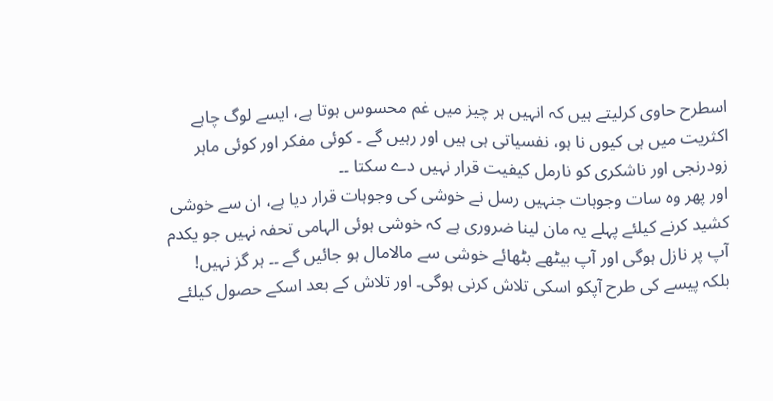اسطرح حاوی کرلیتے ہیں کہ انہیں ہر چیز میں غم محسوس ہوتا ہے، ایسے لوگ چاہے اکثریت میں ہی کیوں نا ہو، نفسیاتی ہی ہیں اور رہیں گے ۔ کوئی مفکر اور کوئی ماہر زودرنجی اور ناشکری کو نارمل کیفیت قرار نہیں دے سکتا ۔۔
اور پھر وہ سات وجوہات جنہیں رسل نے خوشی کی وجوہات قرار دیا ہے، ان سے خوشی کشید کرنے کیلئے پہلے یہ مان لینا ضروری ہے کہ خوشی ہوئی الہامی تحفہ نہیں جو یکدم آپ پر نازل ہوگی اور آپ بیٹھے بٹھائے خوشی سے مالامال ہو جائیں گے ۔۔ ہر گز نہیں!
بلکہ پیسے کی طرح آپکو اسکی تلاش کرنی ہوگی۔ اور تلاش کے بعد اسکے حصول کیلئے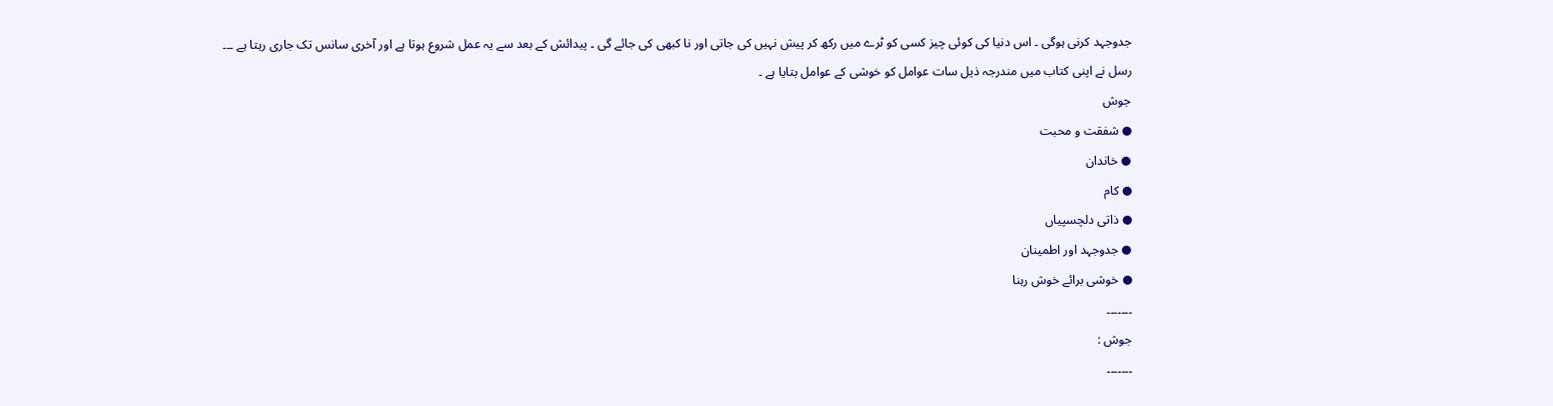جدوجہد کرنی ہوگی ۔ اس دنیا کی کوئی چیز کسی کو ٹرے میں رکھ کر پیش نہیں کی جاتی اور نا کبھی کی جائے گی ۔ پیدائش کے بعد سے یہ عمل شروع ہوتا ہے اور آخری سانس تک جاری رہتا ہے ۔۔۔
رسل نے اپنی کتاب میں مندرجہ ذیل سات عوامل کو خوشی کے عوامل بتایا ہے ۔
جوش
● شفقت و محبت
● خاندان
● کام
● ذاتی دلچسپیاں
● جدوجہد اور اطمینان
● خوشی برائے خوش رہنا
۔۔۔۔۔۔۔
جوش :
۔۔۔۔۔۔۔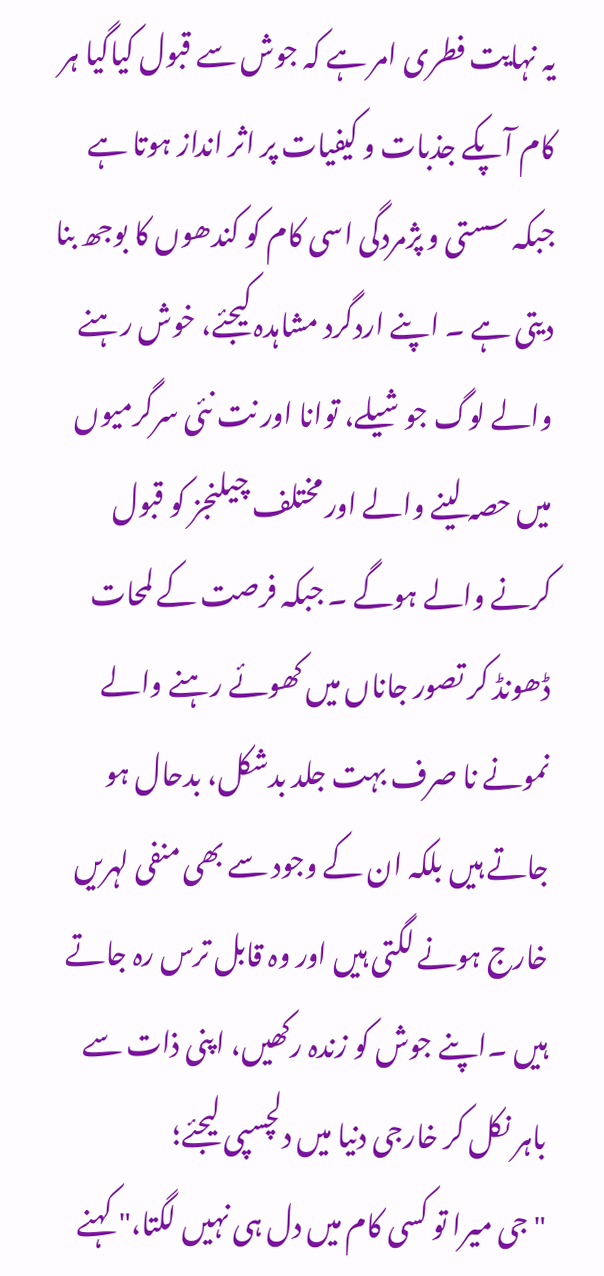یہ نہایت فطری امر ہے کہ جوش سے قبول کیاگیا ہر کام آپکے جذبات و کیفیات پر اثر انداز ہوتا ہے جبکہ سستی و پژمردگی اسی کام کو کندھوں کا بوجھ بنا دیتی ہے ۔ اپنے اردگرد مشاہدہ کیجئے، خوش رہنے والے لوگ جوشیلے، توانا اور نت نئی سرگرمیوں میں حصہ لینے والے اور مختلف چیلنجز کو قبول کرنے والے ہوگے ۔ جبکہ فرصت کے لمحات ڈھونڈ کر تصور جاناں میں کھوئے رہنے والے نمونے نا صرف بہت جلد بدشکل، بدحال ہو جاتے ہیں بلکہ ان کے وجود سے بھی منفی لہریں خارج ہونے لگتی ہیں اور وہ قابل ترس رہ جاتے ہیں ۔اپنے جوش کو زندہ رکھیں، اپنی ذات سے باہر نکل کر خارجی دنیا میں دلچسپی لیجئے؛
"جی میرا تو کسی کام میں دل ہی نہیں لگتا،" کہنے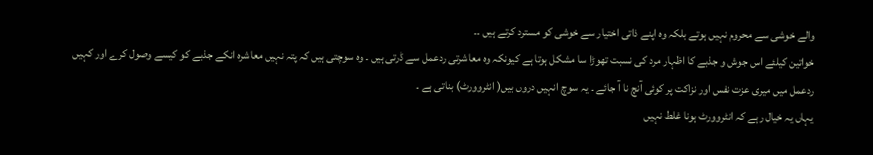والے خوشی سے محروم نہیں ہوتے بلکہ وہ اپنے ذاتی اختیار سے خوشی کو مسترد کرتے ہیں ۔۔
خواتین کیلئے اس جوش و جذبے کا اظہار مرد کی نسبت تھوڑا سا مشکل ہوتا ہے کیونکہ وہ معاشرتی ردعمل سے ڈرتی ہیں ۔ وہ سوچتی ہیں کہ پتہ نہیں معاشرہ انکے جذبے کو کیسے وصول کرے اور کہیں ردعمل میں میری عزت نفس اور نزاکت پر کوئی آنچ نا آ جائے ۔ یہ سوچ انہیں دروں بیں( انٹروورٹ) بناتی ہے ۔
یہاں یہ خیال رہے کہ انٹروورٹ ہونا غلط نہیں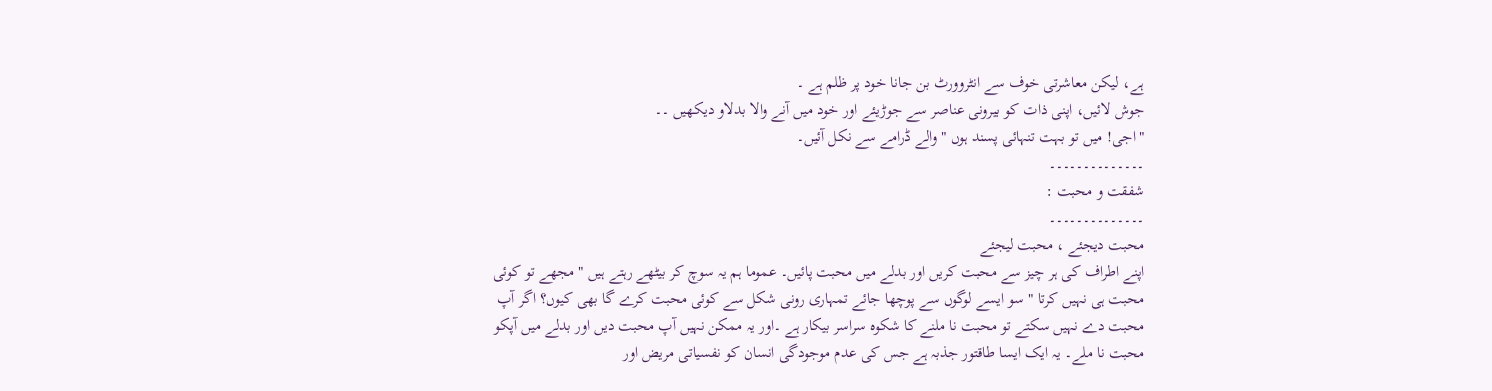ہے، لیکن معاشرتی خوف سے انٹروورٹ بن جانا خود پر ظلم ہے ۔
جوش لائیں، اپنی ذات کو بیرونی عناصر سے جوڑیئے اور خود میں آنے والا بدلاو دیکھیں ۔۔
"اجی! میں تو بہت تنہائی پسند ہوں " والے ڈرامے سے نکل آئیں۔
۔۔۔۔۔۔۔۔۔۔۔۔۔۔
شفقت و محبت :
۔۔۔۔۔۔۔۔۔۔۔۔۔۔
محبت دیجئے ، محبت لیجئے
اپنے اطراف کی ہر چیز سے محبت کریں اور بدلے میں محبت پائیں۔ عموما ہم یہ سوچ کر بیٹھے رہتے ہیں " مجھے تو کوئی محبت ہی نہیں کرتا " سو ایسے لوگوں سے پوچھا جائے تمہاری رونی شکل سے کوئی محبت کرے گا بھی کیوں؟ اگر آپ محبت دے نہیں سکتے تو محبت نا ملنے کا شکوہ سراسر بیکار ہے ۔اور یہ ممکن نہیں آپ محبت دیں اور بدلے میں آپکو محبت نا ملے۔ یہ ایک ایسا طاقتور جذبہ ہے جس کی عدم موجودگی انسان کو نفسیاتی مریض اور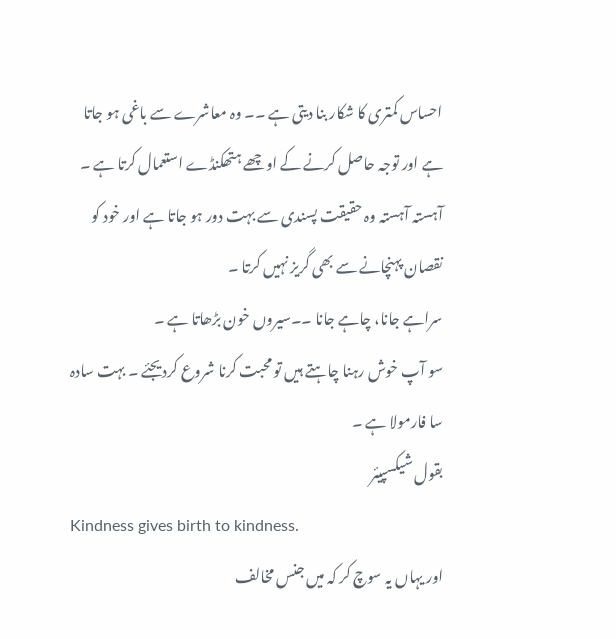احساس کمتری کا شکار بنا دیتی ہے ۔۔ وہ معاشرے سے باغی ہو جاتا ہے اور توجہ حاصل کرنے کے اوچھے ہتھکنڈے استعمال کرتا ہے ۔ آہستہ آہستہ وہ حقیقت پسندی سے بہت دور ہو جاتا ہے اور خود کو نقصان پہنچانے سے بھی گریز نہیں کرتا ۔
سراہے جانا، چاہے جانا ۔۔سیروں خون بڑھاتا ہے ۔
سو آپ خوش رہنا چاہتے ہیں تو محبت کرنا شروع کردیجئے ۔ بہت سادہ سا فارمولا ہے ۔
بقول شیکسپیئر
Kindness gives birth to kindness.
اور یہاں یہ سوچ کر کہ میں جنس مخالف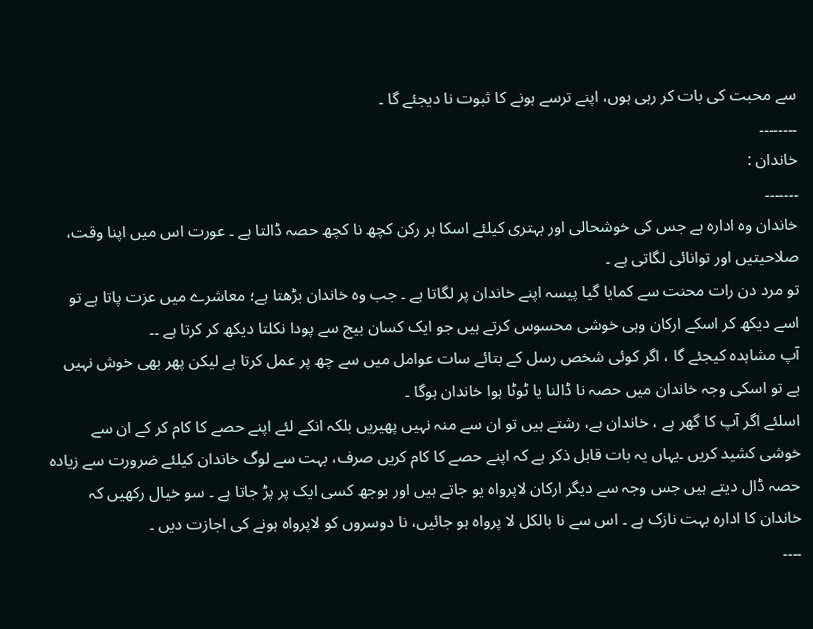سے محبت کی بات کر رہی ہوں، اپنے ترسے ہونے کا ثبوت نا دیجئے گا ۔
۔۔۔۔۔۔۔۔
خاندان :
۔۔۔۔۔۔۔
خاندان وہ ادارہ ہے جس کی خوشحالی اور بہتری کیلئے اسکا ہر رکن کچھ نا کچھ حصہ ڈالتا ہے ۔ عورت اس میں اپنا وقت، صلاحیتیں اور توانائی لگاتی ہے ۔
تو مرد دن رات محنت سے کمایا گیا پیسہ اپنے خاندان پر لگاتا ہے ۔ جب وہ خاندان بڑھتا ہے؛ معاشرے میں عزت پاتا ہے تو اسے دیکھ کر اسکے ارکان وہی خوشی محسوس کرتے ہیں جو ایک کسان بیج سے پودا نکلتا دیکھ کر کرتا ہے ۔۔
آپ مشاہدہ کیجئے گا ، اگر کوئی شخص رسل کے بتائے سات عوامل میں سے چھ پر عمل کرتا ہے لیکن پھر بھی خوش نہیں ہے تو اسکی وجہ خاندان میں حصہ نا ڈالنا یا ٹوٹا ہوا خاندان ہوگا ۔
اسلئے اگر آپ کا گھر ہے ، خاندان ہے، رشتے ہیں تو ان سے منہ نہیں پھیریں بلکہ انکے لئے اپنے حصے کا کام کر کے ان سے خوشی کشید کریں ۔یہاں یہ بات قابل ذکر ہے کہ اپنے حصے کا کام کریں صرف، بہت سے لوگ خاندان کیلئے ضرورت سے زیادہ حصہ ڈال دیتے ہیں جس وجہ سے دیگر ارکان لاپرواہ یو جاتے ہیں اور بوجھ کسی ایک پر پڑ جاتا ہے ۔ سو خیال رکھیں کہ خاندان کا ادارہ بہت نازک ہے ۔ اس سے نا بالکل لا پرواہ ہو جائیں، نا دوسروں کو لاپرواہ ہونے کی اجازت دیں ۔
۔۔۔۔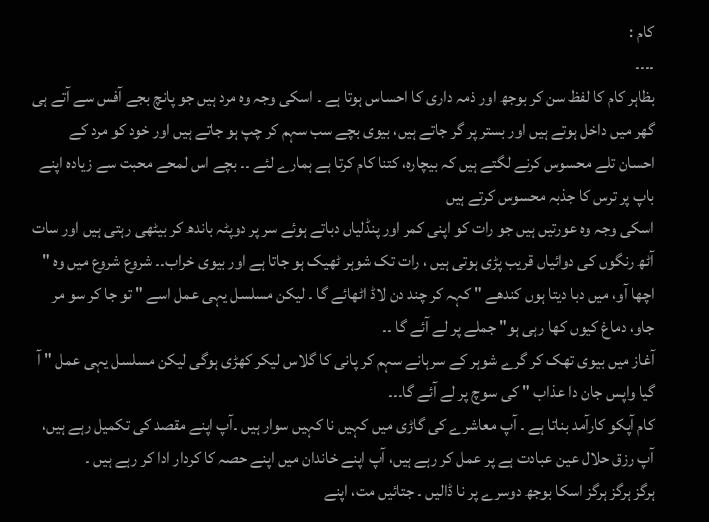کام :
۔۔۔۔
بظاہر کام کا لفظ سن کر بوجھ اور ذمہ داری کا احساس ہوتا ہے ۔ اسکی وجہ وہ مرد ہیں جو پانچ بجے آفس سے آتے ہی گھر میں داخل ہوتے ہیں اور بستر پر گر جاتے ہیں، بیوی بچے سب سہم کر چپ ہو جاتے ہیں اور خود کو مرد کے احسان تلے محسوس کرنے لگتے ہیں کہ بیچارہ، کتنا کام کرتا ہے ہمارے لئے ۔۔ بچے اس لمحے محبت سے زیادہ اپنے باپ پر ترس کا جذبہ محسوس کرتے ہیں
اسکی وجہ وہ عورتیں ہیں جو رات کو اپنی کمر اور پنڈلیاں دباتے ہوئے سر پر دوپٹہ باندھ کر بیٹھی رہتی ہیں اور سات آٹھ رنگوں کی دوائیاں قریب پڑی ہوتی ہیں ، رات تک شوہر ٹھیک ہو جاتا ہے اور بیوی خراب۔۔ شروع شروع میں وہ " اچھا آو، میں دبا دیتا ہوں کندھے " کہہ کر چند دن لاڈ اٹھائے گا ۔ لیکن مسلسل یہی عمل اسے " تو جا کر سو مر جاو، دماغ کیوں کھا رہی ہو" جملے پر لے آئے گا ۔۔
آغاز میں بیوی تھک کر گرے شوہر کے سرہانے سہم کر پانی کا گلاس لیکر کھڑی ہوگی لیکن مسلسل یہی عمل " آ گیا واپس جان دا عذاب " کی سوچ پر لے آئے گا۔۔۔
کام آپکو کارآمد بناتا ہے ۔ آپ معاشرے کی گاڑی میں کہیں نا کہیں سوار ہیں ۔آپ اپنے مقصد کی تکمیل رہے ہیں، آپ رزق حلال عین عبادت ہے پر عمل کر رہے ہیں، آپ اپنے خاندان میں اپنے حصہ کا کردار ادا کر رہے ہیں ۔
ہرگز ہرگز ہرگز اسکا بوجھ دوسرے پر نا ڈالیں ۔ جتائیں مت، اپنے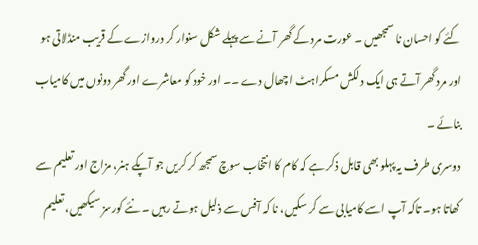کئے کو احسان نا سمجھیں ۔ عورت مرد کے گھر آنے سے پہلے شکل سنوار کر دروازے کے قریب منڈلاتی ہو اور مرد گھر آتے ہی ایک دلکش مسکراہٹ اچھال دے ۔۔ اور خود کو معاشرے اور گھر دونوں میں کامیاب بنائے ۔
دوسری طرف یہ پہلو بھی قابل ذکر ہے کہ کام کا انتخاب سوچ سمجھ کر کریں جو آپکے ہنر، مزاج اور تعلیم سے کھاتا ہو۔ تاکہ آپ اسے کامیابی سے کر سکیں، نا کہ آفس سے ذلیل ہوتے رہیں ۔ نئے کورسز سیکھیں، تعلیم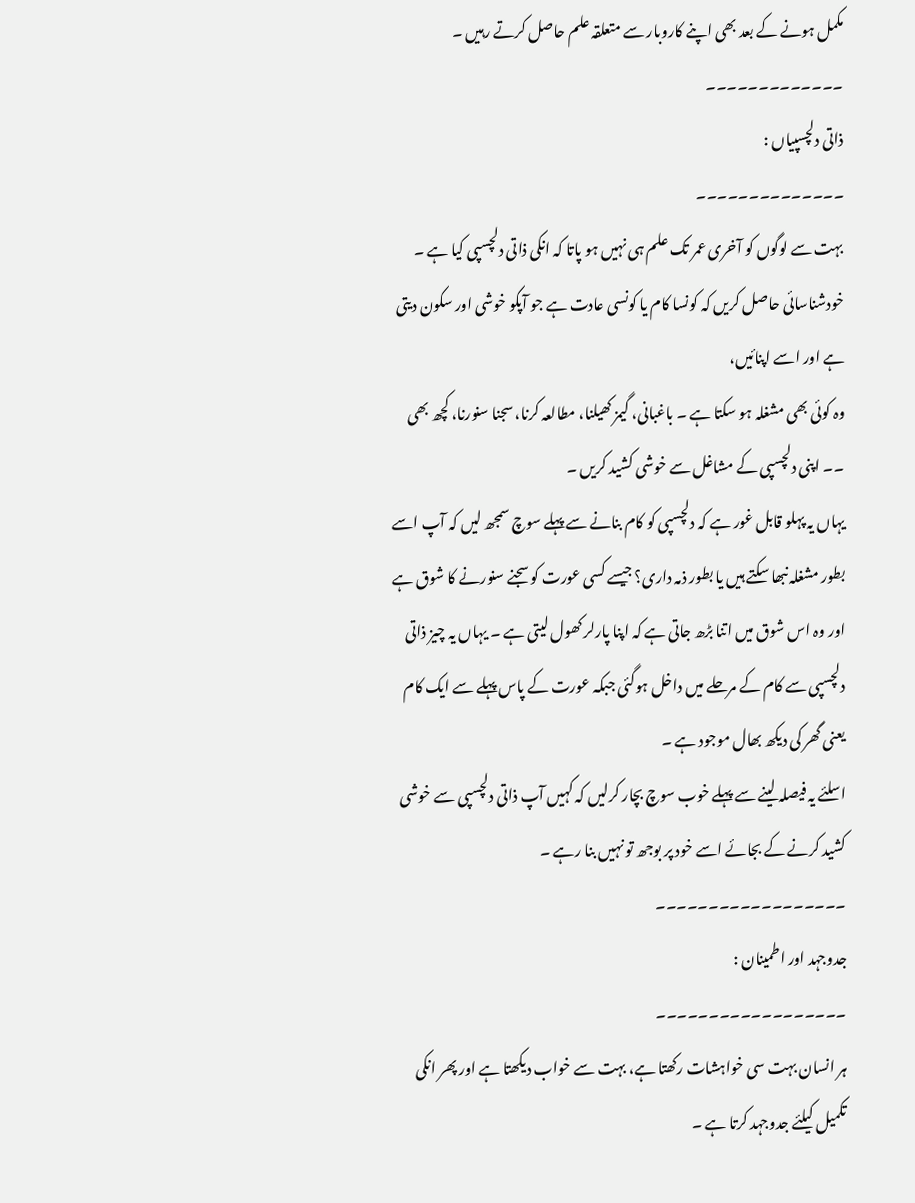مکمل ہونے کے بعد بھی اپنے کاروبار سے متعلقہ علم حاصل کرتے رہیں ۔
۔۔۔۔۔۔۔۔۔۔۔۔۔
ذاتی دلچسپیاں :
۔۔۔۔۔۔۔۔۔۔۔۔۔۔
بہت سے لوگوں کو آخری عمر تک علم ہی نہیں ہو پاتا کہ انکی ذاتی دلچسپی کیا ہے ۔ خودشناسائی حاصل کریں کہ کونسا کام یا کونسی عادت ہے جو آپکو خوشی اور سکون دیتی ہے اور اسے اپنائیں،
وہ کوئی بھی مشغلہ ہو سکتا ہے ۔ باغبانی، گیمز کھیلنا، مطالعہ کرنا، سجنا سنورنا، کچھ بھی ۔۔ اپنی دلچسپی کے مشاغل سے خوشی کشید کریں ۔
یہاں یہ پہلو قابل غور ہے کہ دلچسپی کو کام بنانے سے پہلے سوچ سمجھ لیں کہ آپ اسے بطور مشغلہ نبھا سکتے ہیں یا بطور ذمہ داری؟ جیسے کسی عورت کو سجنے سنورنے کا شوق ہے اور وہ اس شوق میں اتنا بڑھ جاتی ہے کہ اپنا پارلر کھول لیتی ہے ۔ یہاں یہ چیز ذاتی دلچسپی سے کام کے مرحلے میں داخل ہوگئی جبکہ عورت کے پاس پہلے سے ایک کام یعنی گھر کی دیکھ بھال موجود ہے ۔
اسلئے یہ فیصلہ لینے سے پہلے خوب سوچ بچار کرلیں کہ کہیں آپ ذاتی دلچسپی سے خوشی کشید کرنے کے بجائے اسے خود پر بوجھ تو نہیں بنا رہے ۔
۔۔۔۔۔۔۔۔۔۔۔۔۔۔۔۔۔۔
جدوجہد اور اطمینان :
۔۔۔۔۔۔۔۔۔۔۔۔۔۔۔۔۔۔
ہر انسان بہت سی خواہشات رکھتا ہے، بہت سے خواب دیکھتا ہے اور پھر انکی تکمیل کیلئے جدوجہد کرتا ہے ۔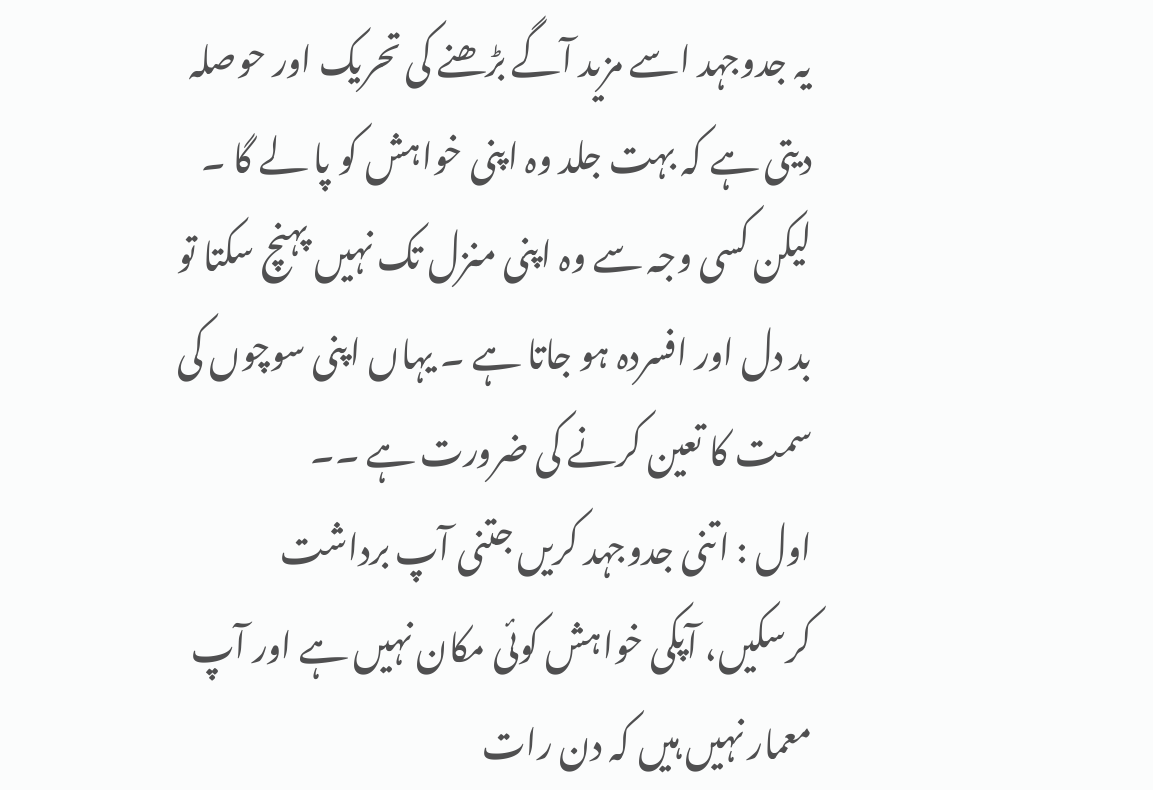یہ جدوجہد اسے مزید آگے بڑھنے کی تحریک اور حوصلہ دیتی ہے کہ بہت جلد وہ اپنی خواہش کو پا لے گا ۔
لیکن کسی وجہ سے وہ اپنی منزل تک نہیں پہنچ سکتا تو بد دل اور افسردہ ہو جاتا ہے ۔ یہاں اپنی سوچوں کی سمت کا تعین کرنے کی ضرورت ہے ۔۔
اول : اتنی جدوجہد کریں جتنی آپ برداشت کرسکیں، آپکی خواہش کوئی مکان نہیں ہے اور آپ معمار نہیں ہیں کہ دن رات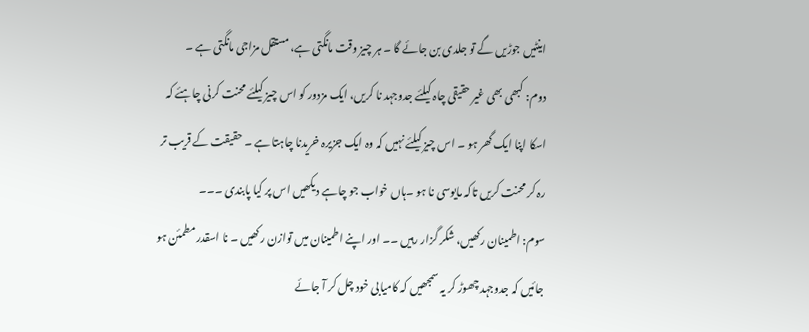اینٹیں جوڑیں گے تو جلدی بن جائے گا ۔ ہر چیز وقت مانگتی ہے، مستقل مزاجی مانگتی ہے ۔
دوم: کبھی بھی غیر حقیقی چاہ کیلئے جدوجہد نا کریں، ایک مزدور کو اس چیز کیلئے محنت کرنی چاہئے کہ اسکا اپنا ایک گھر ہو ۔ اس چیز کیلئے نہیں کہ وہ ایک جزیرہ خریدنا چاہتا ہے ۔ حقیقت کے قریب تر رہ کر محنت کریں تاکہ مایوسی نا ہو ۔ہاں خواب جو چاہے دیکھیں اس پر کیا پابندی ۔۔۔
سوم: اطمینان رکھیں، شکر گزار رہیں ۔۔ اور اپنے اطمینان میں توازن رکھیں ۔ نا اسقدر مطمئن ہو جائیں کہ جدوجہد چھوڑ کر یہ سمجھیں کہ کامیابی خود چل کر آ جائے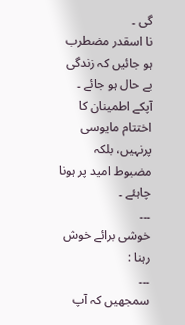گی ۔
نا اسقدر مضطرب ہو جائیں کہ زندگی بے حال ہو جائے ۔ آپکے اطمینان کا اختتام مایوسی پرنہیں، بلکہ مضبوط امید پر ہونا چاہئے ۔
۔۔۔
خوشی برائے خوش رہنا :
۔۔۔
سمجھیں کہ آپ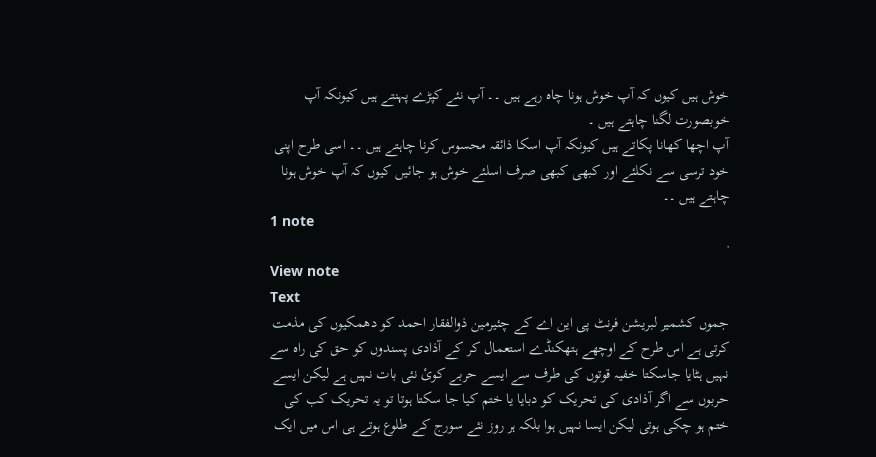خوش ہیں کیوں کہ آپ خوش ہونا چاہ رہے ہیں ۔۔ آپ نئے کپڑے پہنتے ہیں کیونکہ آپ خوبصورت لگنا چاہتے ہیں ۔
آپ اچھا کھانا پکاتے ہیں کیونکہ آپ اسکا ذائقہ محسوس کرنا چاہتے ہیں ۔۔ اسی طرح اپنی خود ترسی سے نکلئے اور کبھی کبھی صرف اسلئے خوش ہو جائیں کیوں کہ آپ خوش ہونا چاہتے ہیں ۔۔
1 note
·
View note
Text
جموں کشمیر لبریشن فرنٹ پی این اے کے چئیرمین ذوالفقار احمد کو دھمکیوں کی مذمت کرتی ہے اس طرح کے اوچھے ہتھکنڈے استعمال کر کے آذادی پسندوں کو حق کی راہ سے نہیں ہٹایا جاسکتا خفیہ قوتوں کی طرف سے ایسے حربے کوئ نئی بات نہیں ہے لیکن ایسے حربوں سے اگر آذادی کی تحریک کو دبایا یا ختم کیا جا سکتا ہوتا تو یہ تحریک کب کی ختم ہو چکی ہوتی لیکن ایسا نہیں ہوا بلکہ ہر روز نئے سورج کے طلوع ہوتے ہی اس میں ایک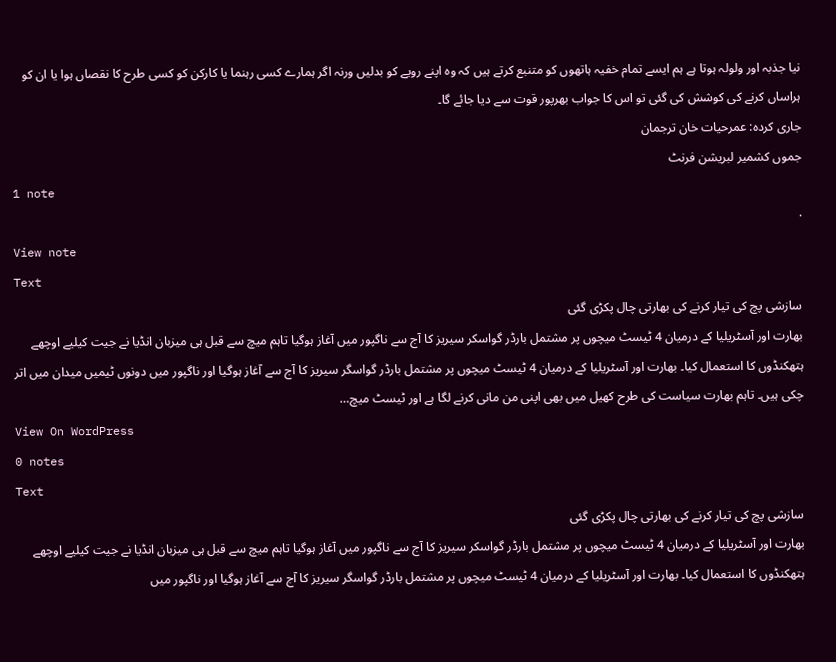نیا جذبہ اور ولولہ ہوتا ہے ہم ایسے تمام خفیہ ہاتھوں کو متنبع کرتے ہیں کہ وہ اپنے رویے کو بدلیں ورنہ اگر ہمارے کسی رہنما یا کارکن کو کسی طرح کا نقصاں ہوا یا ان کو ہراساں کرنے کی کوشش کی گئی تو اس کا جواب بھرپور قوت سے دیا جائے گا۔
جاری کردہ: عمرحیات خان ترجمان
جموں کشمیر لبریشن فرنٹ
1 note
·
View note
Text
سازشی پچ کی تیار کرنے کی بھارتی چال پکڑی گئی
بھارت اور آسٹریلیا کے درمیان 4 ٹیسٹ میچوں پر مشتمل بارڈر گواسکر سیریز کا آج سے ناگپور میں آغاز ہوگیا تاہم میچ سے قبل ہی میزبان انڈیا نے جیت کیلیے اوچھے ہتھکنڈوں کا استعمال کیا۔ بھارت اور آسٹریلیا کے درمیان 4 ٹیسٹ میچوں پر مشتمل بارڈر گواسگر سیریز کا آج سے آغاز ہوگیا اور ناگپور میں دونوں ٹیمیں میدان میں اتر چکی ہیں۔ تاہم بھارت سیاست کی طرح کھیل میں بھی اپنی من مانی کرنے لگا ہے اور ٹیسٹ میچ…
View On WordPress
0 notes
Text
سازشی پچ کی تیار کرنے کی بھارتی چال پکڑی گئی
بھارت اور آسٹریلیا کے درمیان 4 ٹیسٹ میچوں پر مشتمل بارڈر گواسکر سیریز کا آج سے ناگپور میں آغاز ہوگیا تاہم میچ سے قبل ہی میزبان انڈیا نے جیت کیلیے اوچھے ہتھکنڈوں کا استعمال کیا۔ بھارت اور آسٹریلیا کے درمیان 4 ٹیسٹ میچوں پر مشتمل بارڈر گواسگر سیریز کا آج سے آغاز ہوگیا اور ناگپور میں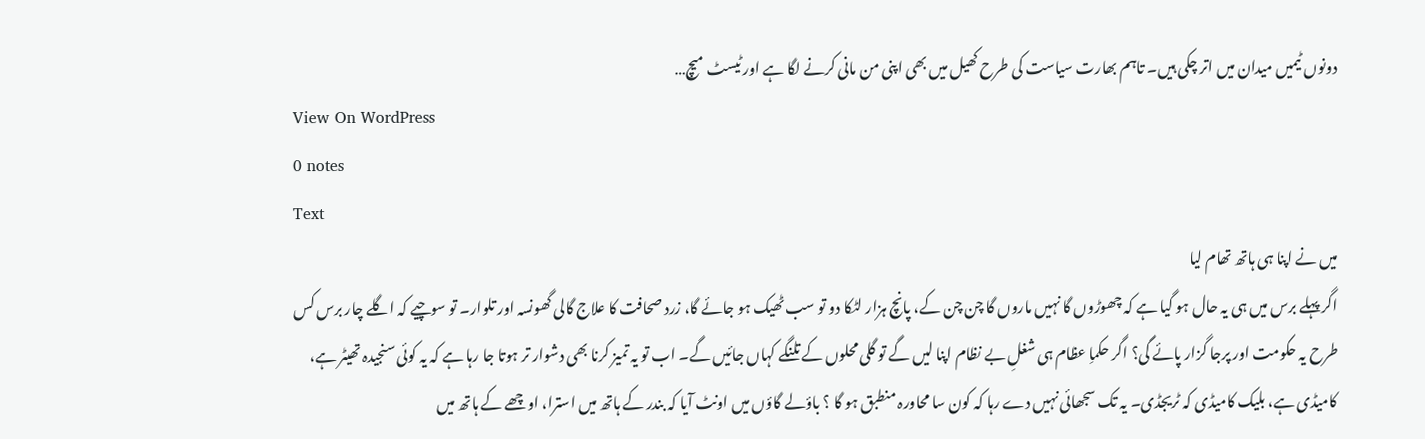دونوں ٹیمیں میدان میں اتر چکی ہیں۔ تاہم بھارت سیاست کی طرح کھیل میں بھی اپنی من مانی کرنے لگا ہے اور ٹیسٹ میچ…
View On WordPress
0 notes
Text
میں نے اپنا ہی ہاتھ تھام لیا
اگر پہلے برس میں ہی یہ حال ہو گیا ہے کہ چھوڑوں گا نہیں ماروں گا چن چن کے، پانچ ہزار لٹکا دو تو سب ٹھیک ہو جائے گا، زرد صحافت کا علاج گالی گھونسہ اور تلوار۔ تو سوچیے کہ اگلے چار برس کس طرح یہ حکومت اور پرجا گزار پائے گی؟ اگر حکماِ عظام ہی شغلِ بے نظام اپنا لیں گے تو گلی محلوں کے تلنگے کہاں جائیں گے۔ اب تو یہ تمیز کرنا بھی دشوار تر ہوتا جا رہا ہے کہ یہ کوئی سنجیدہ تھیٹر ہے، کامیڈی ہے، بلیک کامیڈی کہ ٹریجڈی۔ یہ تک سجھائی نہیں دے رہا کہ کون سا محاورہ منطبق ہو گا ؟ باؤلے گاؤں میں اونٹ آیا کہ بندر کے ہاتھ میں استرا، اوچھے کے ہاتھ میں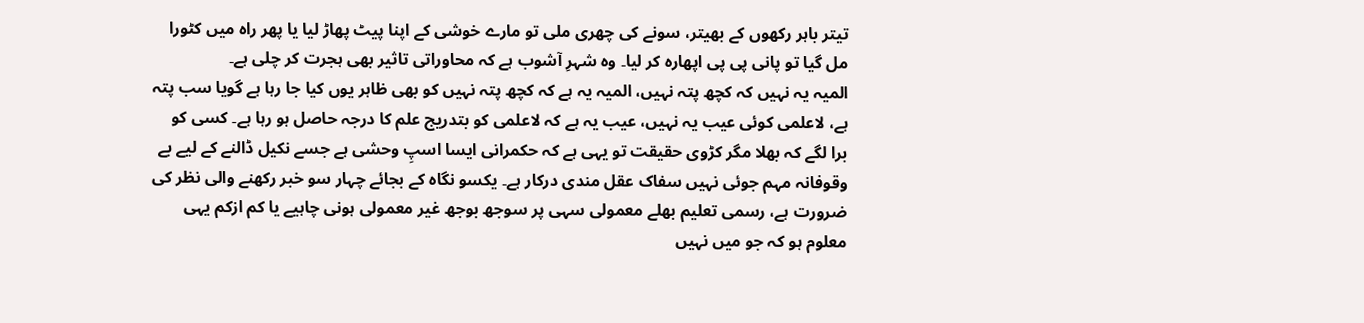تیتر باہر رکھوں کے بھیتر، سونے کی چھری ملی تو مارے خوشی کے اپنا پیٹ پھاڑ لیا یا پھر راہ میں کٹورا مل گیا تو پانی پی پی اپھارہ کر لیا۔ وہ شہرِ آشوب ہے کہ محاوراتی تاثیر بھی ہجرت کر چلی ہے۔
المیہ یہ نہیں کہ کچھ پتہ نہیں، المیہ یہ ہے کہ کچھ پتہ نہیں کو بھی ظاہر یوں کیا جا رہا ہے گویا سب پتہ ہے، لاعلمی کوئی عیب یہ نہیں، عیب یہ ہے کہ لاعلمی کو بتدریج علم کا درجہ حاصل ہو رہا ہے۔ کسی کو برا لگے کہ بھلا مگر کڑوی حقیقت تو یہی ہے کہ حکمرانی ایسا اسپِ وحشی ہے جسے نکیل ڈالنے کے لیے بے وقوفانہ مہم جوئی نہیں سفاک عقل مندی درکار ہے۔ یکسو نگاہ کے بجائے چہار سو خبر رکھنے والی نظر کی ضرورت ہے، رسمی تعلیم بھلے معمولی سہی پر سوجھ بوجھ غیر معمولی ہونی چاہیے یا کم ازکم یہی معلوم ہو کہ جو میں نہیں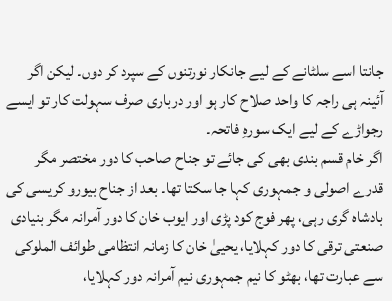جانتا اسے سلٹانے کے لیے جانکار نورتنوں کے سپرد کر دوں۔ لیکن اگر آئینہ ہی راجہ کا واحد صلاح کار ہو اور درباری صرف سہولت کار تو ایسے رجواڑے کے لیے ایک سورہِ فاتحہ۔
اگر خام قسم بندی بھی کی جائے تو جناح صاحب کا دور مختصر مگر قدرے اصولی و جمہوری کہا جا سکتا تھا۔ بعد از جناح بیورو کریسی کی بادشاہ گری رہی، پھر فوج کود پڑی اور ایوب خان کا دور آمرانہ مگر بنیادی صنعتی ترقی کا دور کہلایا، یحییٰ خان کا زمانہ انتظامی طوائف الملوکی سے عبارت تھا، بھٹو کا نیم جمہوری نیم آمرانہ دور کہلایا،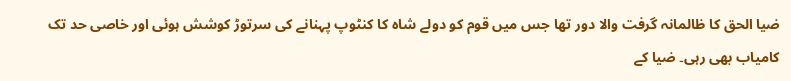ضیا الحق کا ظالمانہ گرفت والا دور تھا جس میں قوم کو دولے شاہ کا کنٹوپ پہنانے کی سرتوڑ کوشش ہوئی اور خاصی حد تک کامیاب بھی رہی۔ ضیا کے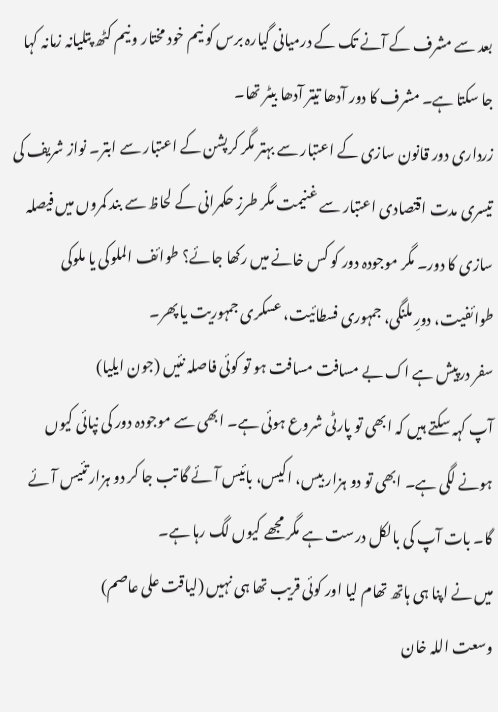بعد سے مشرف کے آنے تک کے درمیانی گیارہ برس کو نیم خود مختار و نیم کٹھ پتلیانہ زمانہ کہا جا سکتا ہے۔ مشرف کا دور آدھا تیتر آدھا بیٹر تھا۔
زرداری دور قانون سازی کے اعتبار سے بہتر مگر کرپشن کے اعتبار سے ابتر۔ نواز شریف کی تیسری مدت اقتصادی اعتبار سے غنیمت مگر طرزِ حکمرانی کے لحاظ سے بند کمروں میں فیصلہ سازی کا دور۔ مگر موجودہ دور کو کس خانے میں رکھا جائے؟ طوائف الملوکی یا ملوکی طوائفیت، دورِ ملنگی، جمہوری فسطائیت، عسکری جمہوریت یا پھر۔
سفر درپیش ہے اک بے مسافت مسافت ہو تو کوئی فاصلہ نئیں (جون ایلیا)
آپ کہہ سکتے ہیں کہ ابھی تو پارٹی شروع ہوئی ہے۔ ابھی سے موجودہ دور کی نپائی کیوں ہونے لگی ہے۔ ابھی تو دو ہزار بیس، اکیس، بائیس آئے گا تب جا کر دو ہزار تئیس آئے گا۔ بات آپ کی بالکل درست ہے مگر مجھے کیوں لگ رہا ہے۔
میں نے اپنا ہی ہاتھ تھام لیا اور کوئی قریب تھا ہی نہیں (لیاقت علی عاصم)
وسعت اللہ خان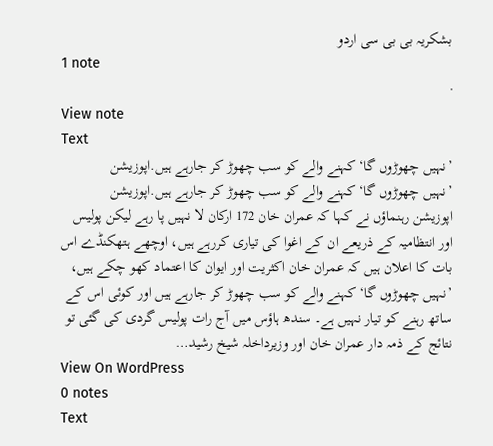بشکریہ بی بی سی اردو
1 note
·
View note
Text
’نہیں چھوڑوں گا‘ کہنے والے کو سب چھوڑ کر جارہے ہیں.اپوزیشن
’نہیں چھوڑوں گا‘ کہنے والے کو سب چھوڑ کر جارہے ہیں.اپوزیشن
اپوزیشن رہنماؤں نے کہا کہ عمران خان 172 ارکان لا نہیں پا رہے لیکن پولیس اور انتظامیہ کے ذریعے ان کے اغوا کی تیاری کررہے ہیں، اوچھے ہتھکنڈے اس بات کا اعلان ہیں کہ عمران خان اکثریت اور ایوان کا اعتماد کھو چکے ہیں، ’نہیں چھوڑوں گا‘ کہنے والے کو سب چھوڑ کر جارہے ہیں اور کوئی اس کے ساتھ رہنے کو تیار نہیں ہے۔ سندھ ہاؤس میں آج رات پولیس گردی کی گئی تو نتائج کے ذمہ دار عمران خان اور وزیرداخلہ شیخ رشید…
View On WordPress
0 notes
Text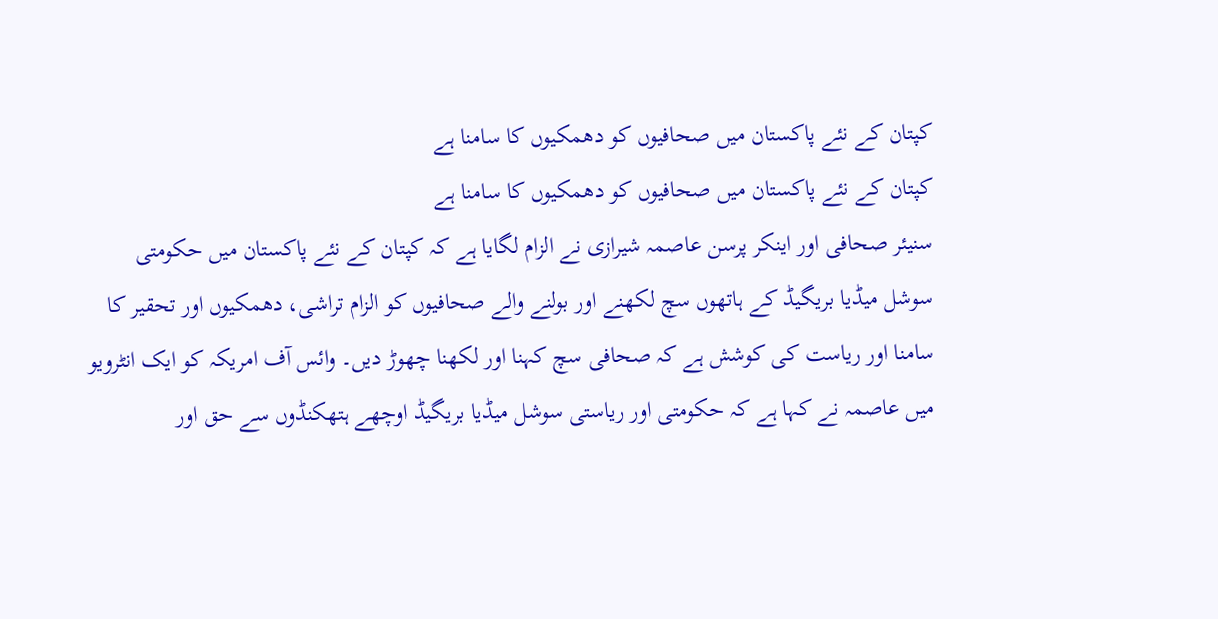کپتان کے نئے پاکستان میں صحافیوں کو دھمکیوں کا سامنا ہے
کپتان کے نئے پاکستان میں صحافیوں کو دھمکیوں کا سامنا ہے
سنیئر صحافی اور اینکر پرسن عاصمہ شیرازی نے الزام لگایا ہے کہ کپتان کے نئے پاکستان میں حکومتی سوشل میڈیا بریگیڈ کے ہاتھوں سچ لکھنے اور بولنے والے صحافیوں کو الزام تراشی، دھمکیوں اور تحقیر کا سامنا اور ریاست کی کوشش ہے کہ صحافی سچ کہنا اور لکھنا چھوڑ دیں۔ وائس آف امریکہ کو ایک انٹرویو میں عاصمہ نے کہا ہے کہ حکومتی اور ریاستی سوشل میڈیا بریگیڈ اوچھے ہتھکنڈوں سے حق اور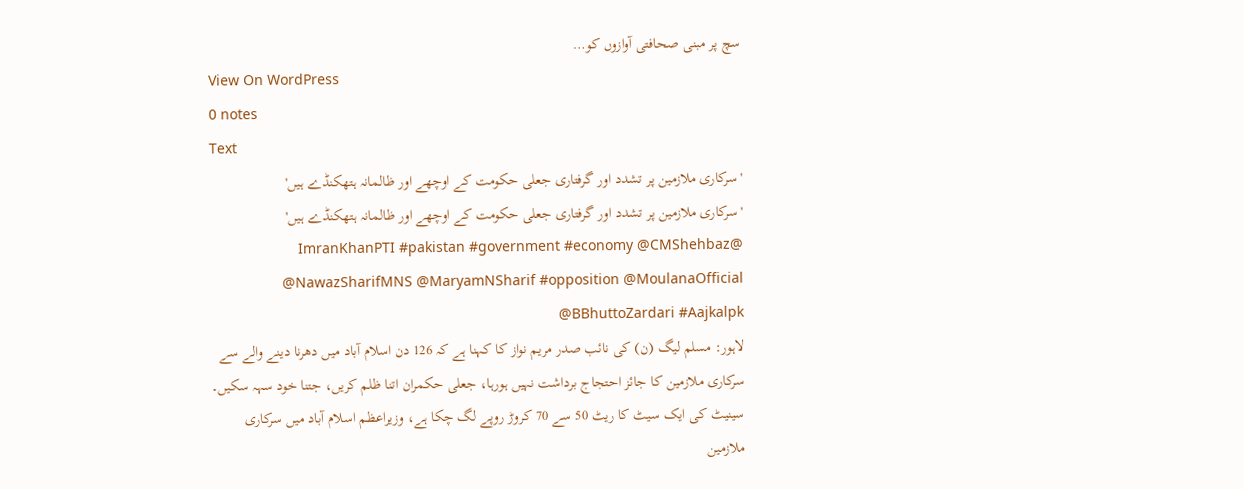سچ پر مبنی صحافتی آوازوں کو…
View On WordPress
0 notes
Text
'سرکاری ملازمین پر تشدد اور گرفتاری جعلی حکومت کے اوچھے اور ظالمانہ ہتھکنڈے ہیں'
'سرکاری ملازمین پر تشدد اور گرفتاری جعلی حکومت کے اوچھے اور ظالمانہ ہتھکنڈے ہیں' @ImranKhanPTI #pakistan #government #economy @CMShehbaz @NawazSharifMNS @MaryamNSharif #opposition @MoulanaOfficial @BBhuttoZardari #Aajkalpk
لاہور: مسلم لیگ (ن) کی نائب صدر مریم نواز کا کہنا ہے کہ 126 دن اسلام آباد میں دھرنا دینے والے سے سرکاری ملازمین کا جائز احتجاج برداشت نہیں ہورہا، جعلی حکمران اتنا ظلم کریں، جتنا خود سہہ سکیں۔ سینیٹ کی ایک سیٹ کا ریٹ 50 سے 70 کروڑ روپے لگ چکا ہے، وزیراعظم اسلام آباد میں سرکاری ملازمین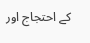کے احتجاج اور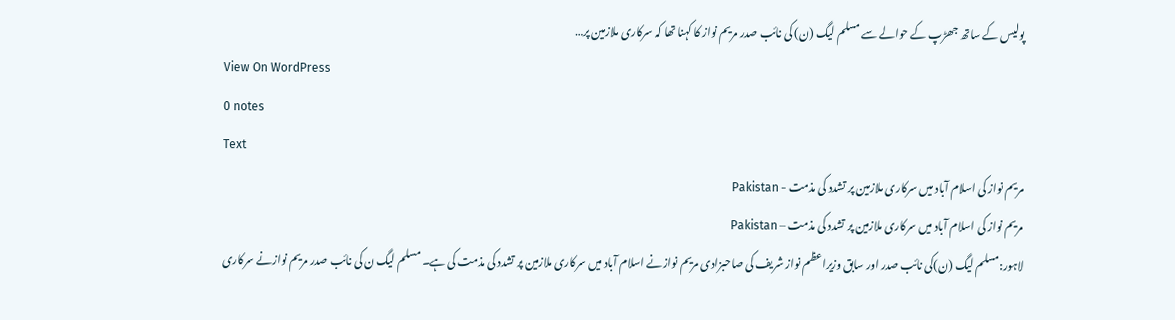پولیس کے ساتھ جھڑپ کے حوالے سے مسلم لیگ (ن) کی نائب صدر مریم نواز کا کہنا تھا کہ سرکاری ملازمین پر…
View On WordPress
0 notes
Text
مریم نواز کی اسلام آباد میں سرکاری ملازمین پر تشدد کی مذمت - Pakistan
مریم نواز کی اسلام آباد میں سرکاری ملازمین پر تشدد کی مذمت – Pakistan
لاہور:مسلم لیگ (ن)کی نائب صدر اور سابق وزیراعظم نواز شریف کی صاحبزادی مریم نوازنے اسلام آباد میں سرکاری ملازمین پر تشدد کی مذمت کی ہے۔ مسلم لیگ ن کی نائب صدر مریم نوازنے سرکاری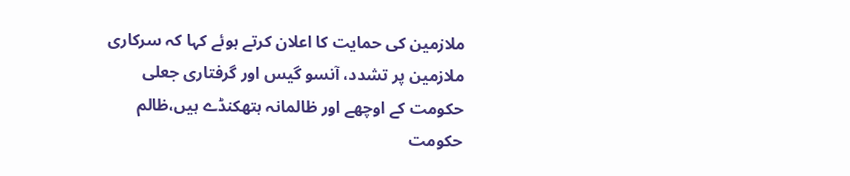ملازمین کی حمایت کا اعلان کرتے ہوئے کہا کہ سرکاری ملازمین پر تشدد، آنسو گیس اور گرفتاری جعلی حکومت کے اوچھے اور ظالمانہ ہتھکنڈے ہیں،ظالم حکومت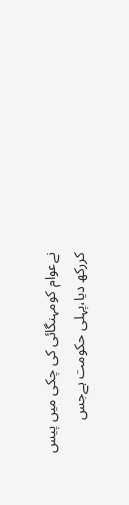نےعوام کومہنگائی کی چکی میں پیس کررکھ دیا،پہلی حکومت ہےجس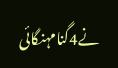نے4گنامہنگائی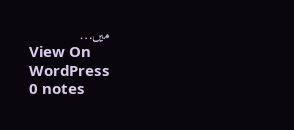میں…
View On WordPress
0 notes